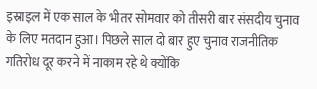इस्राइल में एक साल के भीतर सोमवार को तीसरी बार संसदीय चुनाव के लिए मतदान हुआ। पिछले साल दो बार हुए चुनाव राजनीतिक गतिरोध दूर करने में नाकाम रहे थे क्योंकि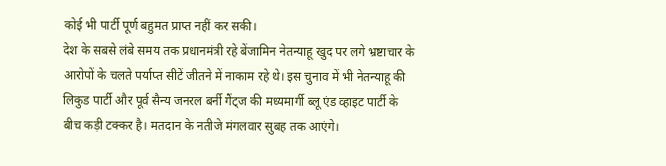कोई भी पार्टी पूर्ण बहुमत प्राप्त नहीं कर सकी।
देश के सबसे लंबे समय तक प्रधानमंत्री रहे बेंजामिन नेतन्याहू खुद पर लगे भ्रष्टाचार के आरोपों के चलते पर्याप्त सीटें जीतने में नाकाम रहे थे। इस चुनाव में भी नेतन्याहू की लिकुड पार्टी और पूर्व सैन्य जनरल बर्नी गैंट्ज की मध्यमार्गी ब्लू एंड व्हाइट पार्टी के बीच कड़ी टक्कर है। मतदान के नतीजे मंगलवार सुबह तक आएंगे।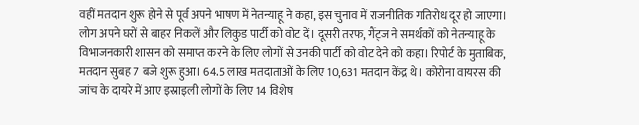वहीं मतदान शुरू होने से पूर्व अपने भाषण में नेतन्याहू ने कहा, इस चुनाव में राजनीतिक गतिरोध दूर हो जाएगा। लोग अपने घरों से बाहर निकलें और लिकुड पार्टी को वोट दें। दूसरी तरफ, गैंट्ज ने समर्थकों को नेतन्याहू के विभाजनकारी शासन को समाप्त करने के लिए लोगों से उनकी पार्टी को वोट देने को कहा। रिपोर्ट के मुताबिक, मतदान सुबह 7 बजे शुरू हुआ। 64.5 लाख मतदाताओं के लिए 10,631 मतदान केंद्र थे। कोरोना वायरस की जांच के दायरे में आए इस्राइली लोगों के लिए 14 विशेष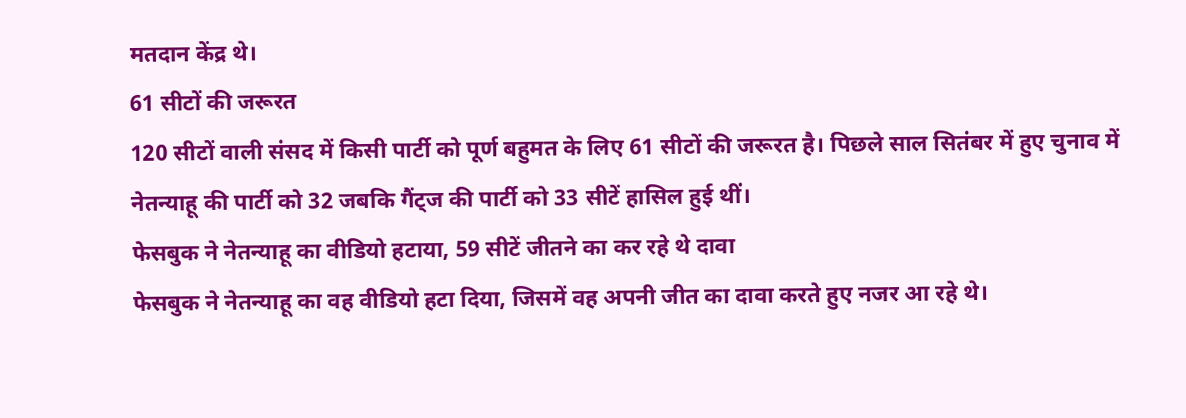मतदान केंद्र थे।
61 सीटों की जरूरत
120 सीटों वाली संसद में किसी पार्टी को पूर्ण बहुमत के लिए 61 सीटों की जरूरत है। पिछले साल सितंबर में हुए चुनाव में नेतन्याहू की पार्टी को 32 जबकि गैंट्ज की पार्टी को 33 सीटें हासिल हुई थीं।
फेसबुक ने नेतन्याहू का वीडियो हटाया, 59 सीटें जीतने का कर रहे थे दावा
फेसबुक ने नेतन्याहू का वह वीडियो हटा दिया, जिसमें वह अपनी जीत का दावा करते हुए नजर आ रहे थे।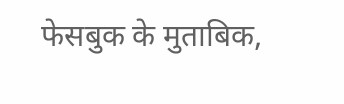फेसबुक के मुताबिक,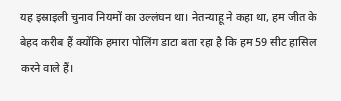यह इस्राइली चुनाव नियमों का उल्लंघन था। नेतन्याहू ने कहा था, हम जीत के बेहद करीब हैं क्योंकि हमारा पोलिंग डाटा बता रहा है कि हम 59 सीट हासिल करने वाले हैं।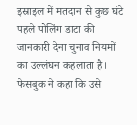इस्राइल में मतदान से कुछ घंटे पहले पोलिंग डाटा की जानकारी देना चुनाव नियमों का उल्लंघन कहलाता है। फेसबुक ने कहा कि उसे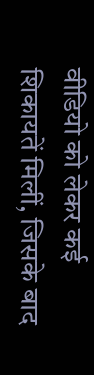वीडियो को लेकर कई शिकायतें मिलीं, जिसके बाद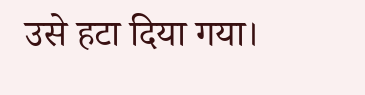उसे हटा दिया गया।